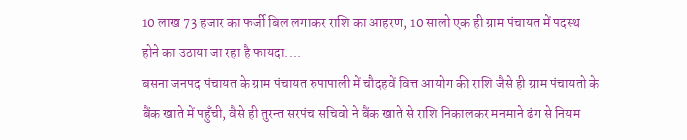10 लाख 73 हजार का फर्जी बिल लगाकर राशि का आहरण, 10 सालो एक ही ग्राम पंचायत में पदस्थ होने का उठाया जा रहा है फायदा....
बसना जनपद पंचायत के ग्राम पंचायत रुपापाली में चौदहवें वित्त आयोग की राशि जैसे ही ग्राम पंचायतो के बैंक खाते में पहुँची, वैसे ही तुरन्त सरपंच सचिवो ने बैंक खाते से राशि निकालकर मनमाने ढंग से नियम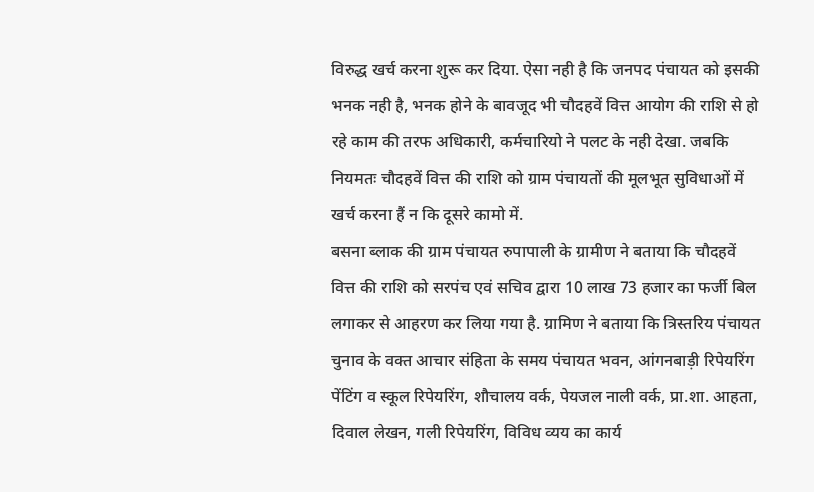विरुद्ध खर्च करना शुरू कर दिया. ऐसा नही है कि जनपद पंचायत को इसकी भनक नही है, भनक होने के बावजूद भी चौदहवें वित्त आयोग की राशि से हो रहे काम की तरफ अधिकारी, कर्मचारियो ने पलट के नही देखा. जबकि नियमतः चौदहवें वित्त की राशि को ग्राम पंचायतों की मूलभूत सुविधाओं में खर्च करना हैं न कि दूसरे कामो में.
बसना ब्लाक की ग्राम पंचायत रुपापाली के ग्रामीण ने बताया कि चौदहवें वित्त की राशि को सरपंच एवं सचिव द्वारा 10 लाख 73 हजार का फर्जी बिल लगाकर से आहरण कर लिया गया है. ग्रामिण ने बताया कि त्रिस्तरिय पंचायत चुनाव के वक्त आचार संहिता के समय पंचायत भवन, आंगनबाड़ी रिपेयरिंग पेंटिंग व स्कूल रिपेयरिंग, शौचालय वर्क, पेयजल नाली वर्क, प्रा.शा. आहता, दिवाल लेखन, गली रिपेयरिंग, विविध व्यय का कार्य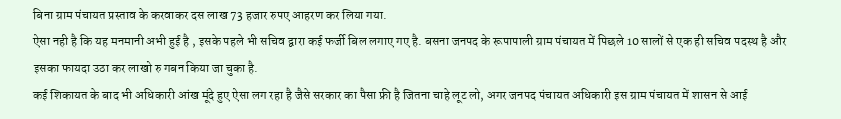बिना ग्राम पंचायत प्रस्ताव के करवाकर दस लाख 73 हजार रुपए आहरण कर लिया गया.
ऐसा नही है कि यह मनमानी अभी हुई है , इसके पहले भी सचिव द्वारा कई फर्जी बिल लगाए गए है. बसना जनपद के रूपापाली ग्राम पंचायत में पिछले 10 सालों से एक ही सचिव पदस्थ है और इसका फायदा उठा कर लाखो रु गबन किया जा चुका है.
कई शिकायत के बाद भी अधिकारी आंख मूंदे हुए ऐसा लग रहा है जैसे सरकार का पैसा फ्री है जितना चाहे लूट लो, अगर जनपद पंचायत अधिकारी इस ग्राम पंचायत में शासन से आई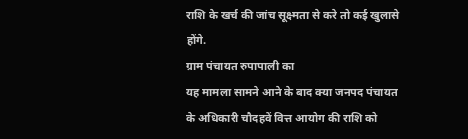राशि के खर्च की जांच सूक्ष्मता से करे तो कई खुलासे होंगे.
ग्राम पंचायत रुपापाली का
यह मामला सामने आने के बाद क्या जनपद पंचायत के अधिकारी चौदहवें वित्त आयोग की राशि को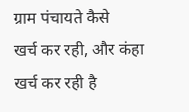ग्राम पंचायते कैसे
खर्च कर रही, और कंहा
खर्च कर रही है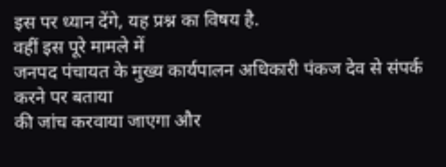इस पर ध्यान देंगे, यह प्रश्न का विषय है.
वहीं इस पूरे मामले में
जनपद पंचायत के मुख्य कार्यपालन अधिकारी पंकज देव से संपर्क करने पर बताया
की जांच करवाया जाएगा और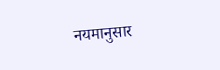नयमानुसार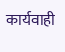कार्यवाही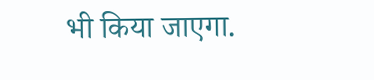भी किया जाएगा.